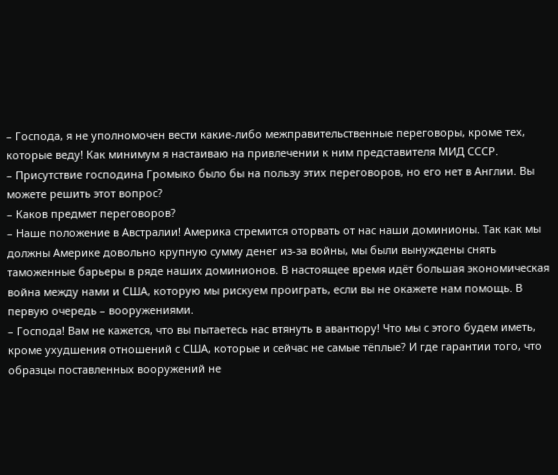– Господа, я не уполномочен вести какие-либо межправительственные переговоры, кроме тех, которые веду! Как минимум я настаиваю на привлечении к ним представителя МИД СССР.
– Присутствие господина Громыко было бы на пользу этих переговоров, но его нет в Англии. Вы можете решить этот вопрос?
– Каков предмет переговоров?
– Наше положение в Австралии! Америка стремится оторвать от нас наши доминионы. Так как мы должны Америке довольно крупную сумму денег из-за войны, мы были вынуждены снять таможенные барьеры в ряде наших доминионов. В настоящее время идёт большая экономическая война между нами и США, которую мы рискуем проиграть, если вы не окажете нам помощь. В первую очередь – вооружениями.
– Господа! Вам не кажется, что вы пытаетесь нас втянуть в авантюру! Что мы с этого будем иметь, кроме ухудшения отношений с США, которые и сейчас не самые тёплые? И где гарантии того, что образцы поставленных вооружений не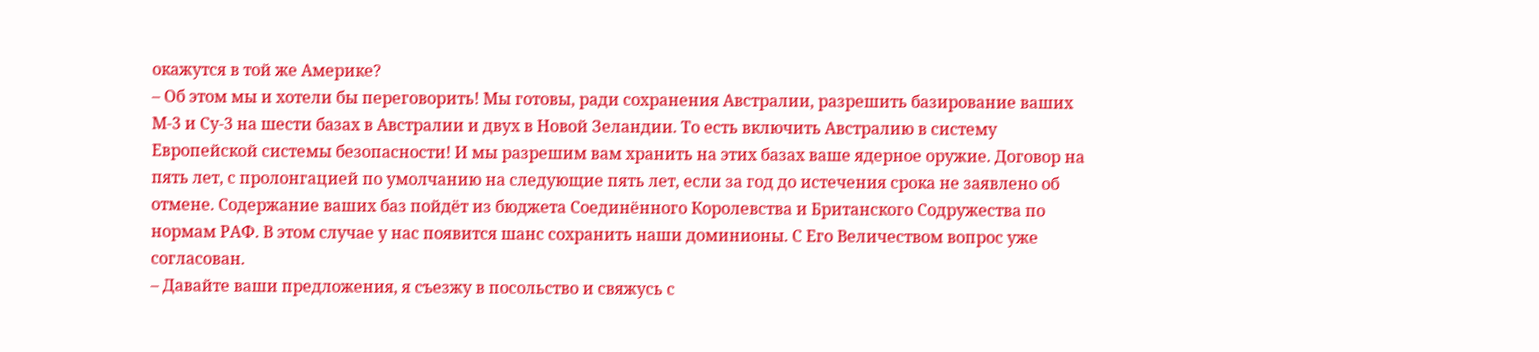окажутся в той же Америке?
– Об этом мы и хотели бы переговорить! Мы готовы, ради сохранения Австралии, разрешить базирование ваших М-3 и Су-3 на шести базах в Австралии и двух в Новой Зеландии. То есть включить Австралию в систему Европейской системы безопасности! И мы разрешим вам хранить на этих базах ваше ядерное оружие. Договор на пять лет, с пролонгацией по умолчанию на следующие пять лет, если за год до истечения срока не заявлено об отмене. Содержание ваших баз пойдёт из бюджета Соединённого Королевства и Британского Содружества по нормам РАФ. В этом случае у нас появится шанс сохранить наши доминионы. С Его Величеством вопрос уже согласован.
– Давайте ваши предложения, я съезжу в посольство и свяжусь с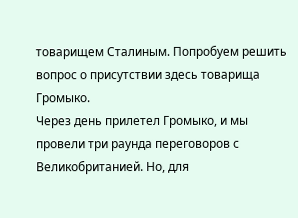товарищем Сталиным. Попробуем решить вопрос о присутствии здесь товарища Громыко.
Через день прилетел Громыко, и мы провели три раунда переговоров с Великобританией. Но, для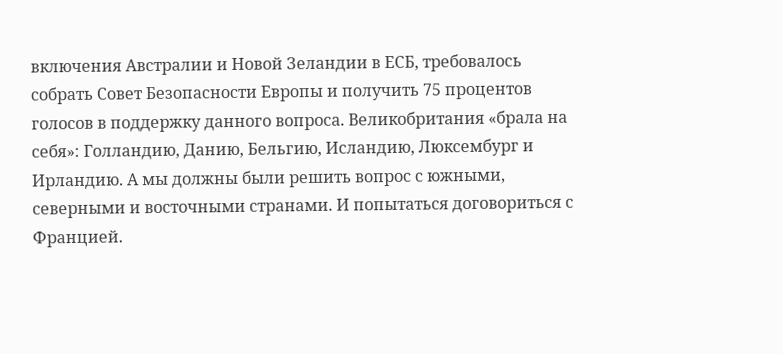включения Австралии и Новой Зеландии в ЕСБ, требовалось собрать Совет Безопасности Европы и получить 75 процентов голосов в поддержку данного вопроса. Великобритания «брала на себя»: Голландию, Данию, Бельгию, Исландию, Люксембург и Ирландию. А мы должны были решить вопрос с южными, северными и восточными странами. И попытаться договориться с Францией.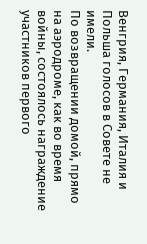Венгрия, Германия, Италия и Польша голосов в Совете не имели.
По возвращении домой, прямо на аэродроме, как во время войны, состоялось награждение участников первого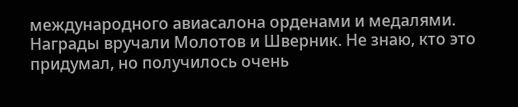международного авиасалона орденами и медалями. Награды вручали Молотов и Шверник. Не знаю, кто это придумал, но получилось очень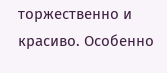торжественно и красиво. Особенно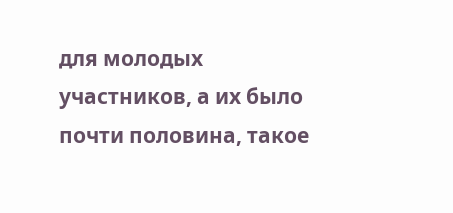для молодых участников, а их было почти половина, такое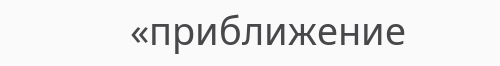«приближение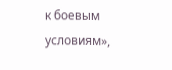к боевым условиям»,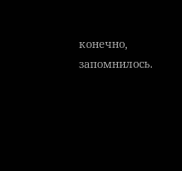конечно, запомнилось.